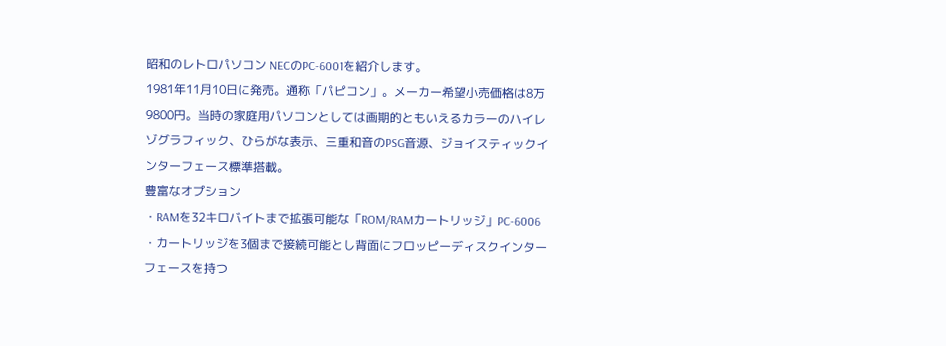昭和のレトロパソコン NECのPC-6001を紹介します。
1981年11月10日に発売。通称「パピコン」。メーカー希望小売価格は8万9800円。当時の家庭用パソコンとしては画期的ともいえるカラーのハイレゾグラフィック、ひらがな表示、三重和音のPSG音源、ジョイスティックインターフェース標準搭載。
豊富なオプション
・RAMを32キロバイトまで拡張可能な「ROM/RAMカートリッジ」PC-6006
・カートリッジを3個まで接続可能とし背面にフロッピーディスクインターフェースを持つ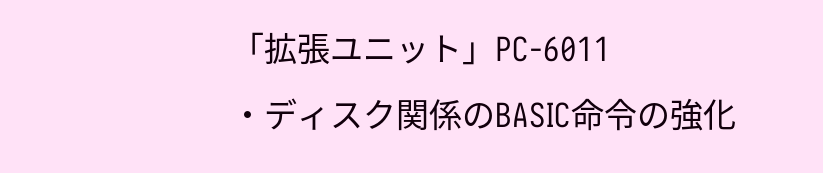「拡張ユニット」PC-6011
・ディスク関係のBASIC命令の強化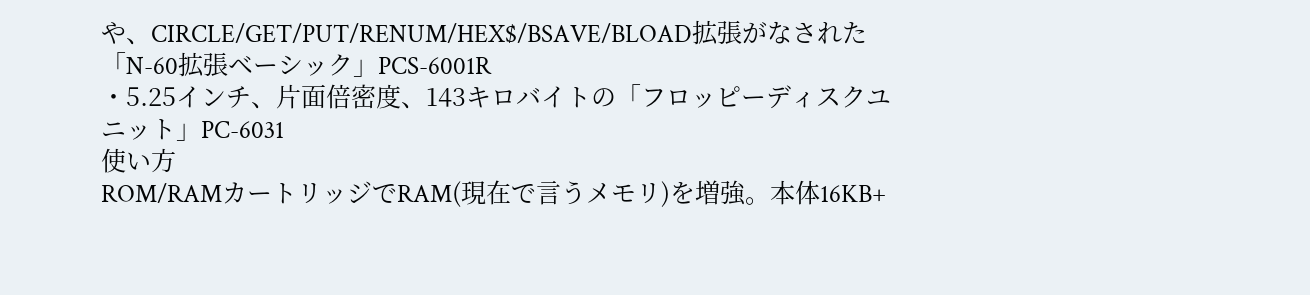や、CIRCLE/GET/PUT/RENUM/HEX$/BSAVE/BLOAD拡張がなされた「N-60拡張ベーシック」PCS-6001R
・5.25インチ、片面倍密度、143キロバイトの「フロッピーディスクユニット」PC-6031
使い方
ROM/RAMカートリッジでRAM(現在で言うメモリ)を増強。本体16KB+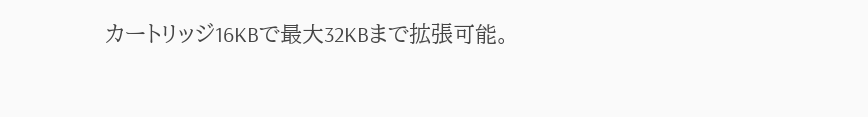カートリッジ16KBで最大32KBまで拡張可能。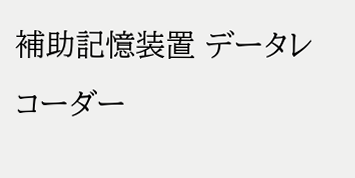補助記憶装置 データレコーダー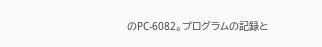のPC-6082。プログラムの記録と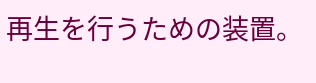再生を行うための装置。